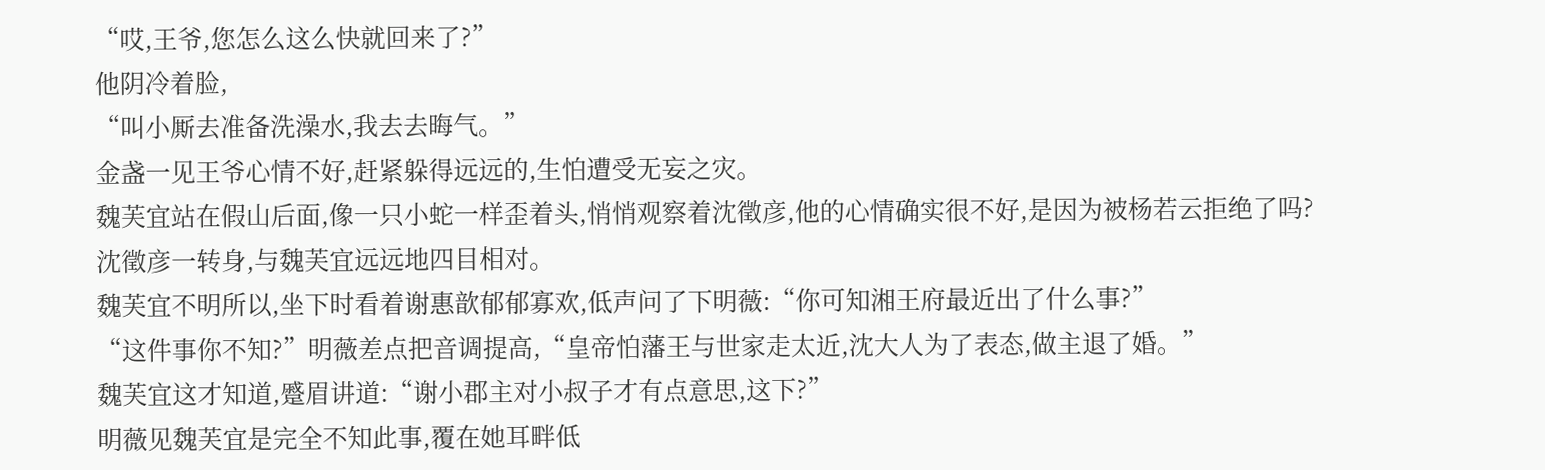“哎,王爷,您怎么这么快就回来了?”
他阴冷着脸,
“叫小厮去准备洗澡水,我去去晦气。”
金盏一见王爷心情不好,赶紧躲得远远的,生怕遭受无妄之灾。
魏芙宜站在假山后面,像一只小蛇一样歪着头,悄悄观察着沈徵彦,他的心情确实很不好,是因为被杨若云拒绝了吗?
沈徵彦一转身,与魏芙宜远远地四目相对。
魏芙宜不明所以,坐下时看着谢惠歆郁郁寡欢,低声问了下明薇:“你可知湘王府最近出了什么事?”
“这件事你不知?”明薇差点把音调提高,“皇帝怕藩王与世家走太近,沈大人为了表态,做主退了婚。”
魏芙宜这才知道,蹙眉讲道:“谢小郡主对小叔子才有点意思,这下?”
明薇见魏芙宜是完全不知此事,覆在她耳畔低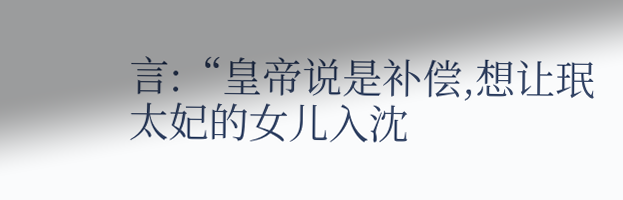言:“皇帝说是补偿,想让珉太妃的女儿入沈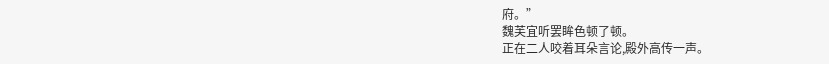府。”
魏芙宜听罢眸色顿了顿。
正在二人咬着耳朵言论,殿外高传一声。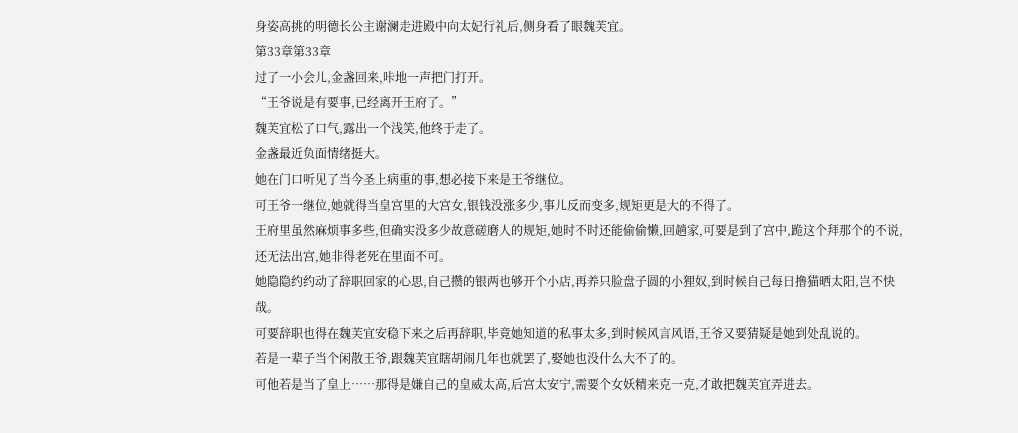身姿高挑的明德长公主谢澜走进殿中向太妃行礼后,侧身看了眼魏芙宜。
第33章第33章
过了一小会儿,金盏回来,咔地一声把门打开。
“王爷说是有要事,已经离开王府了。”
魏芙宜松了口气,露出一个浅笑,他终于走了。
金盏最近负面情绪挺大。
她在门口听见了当今圣上病重的事,想必接下来是王爷继位。
可王爷一继位,她就得当皇宫里的大宫女,银钱没涨多少,事儿反而变多,规矩更是大的不得了。
王府里虽然麻烦事多些,但确实没多少故意磋磨人的规矩,她时不时还能偷偷懒,回趟家,可要是到了宫中,跪这个拜那个的不说,还无法出宫,她非得老死在里面不可。
她隐隐约约动了辞职回家的心思,自己攒的银两也够开个小店,再养只脸盘子圆的小狸奴,到时候自己每日撸猫晒太阳,岂不快哉。
可要辞职也得在魏芙宜安稳下来之后再辞职,毕竟她知道的私事太多,到时候风言风语,王爷又要猜疑是她到处乱说的。
若是一辈子当个闲散王爷,跟魏芙宜瞎胡闹几年也就罢了,娶她也没什么大不了的。
可他若是当了皇上……那得是嫌自己的皇威太高,后宫太安宁,需要个女妖精来克一克,才敢把魏芙宜弄进去。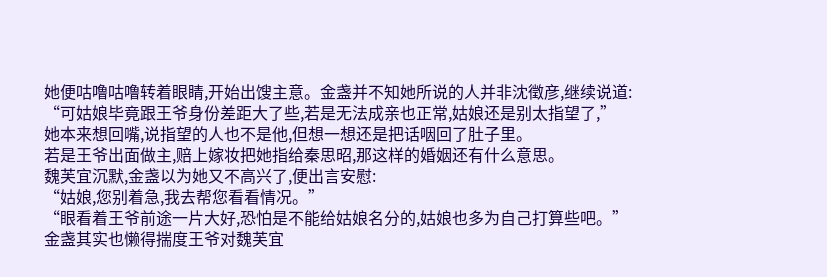她便咕噜咕噜转着眼睛,开始出馊主意。金盏并不知她所说的人并非沈徵彦,继续说道:
“可姑娘毕竟跟王爷身份差距大了些,若是无法成亲也正常,姑娘还是别太指望了,”
她本来想回嘴,说指望的人也不是他,但想一想还是把话咽回了肚子里。
若是王爷出面做主,赔上嫁妆把她指给秦思昭,那这样的婚姻还有什么意思。
魏芙宜沉默,金盏以为她又不高兴了,便出言安慰:
“姑娘,您别着急,我去帮您看看情况。”
“眼看着王爷前途一片大好,恐怕是不能给姑娘名分的,姑娘也多为自己打算些吧。”
金盏其实也懒得揣度王爷对魏芙宜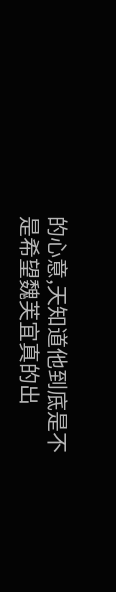的心意,天知道他到底是不是希望魏芙宜真的出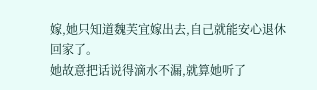嫁,她只知道魏芙宜嫁出去,自己就能安心退休回家了。
她故意把话说得滴水不漏,就算她听了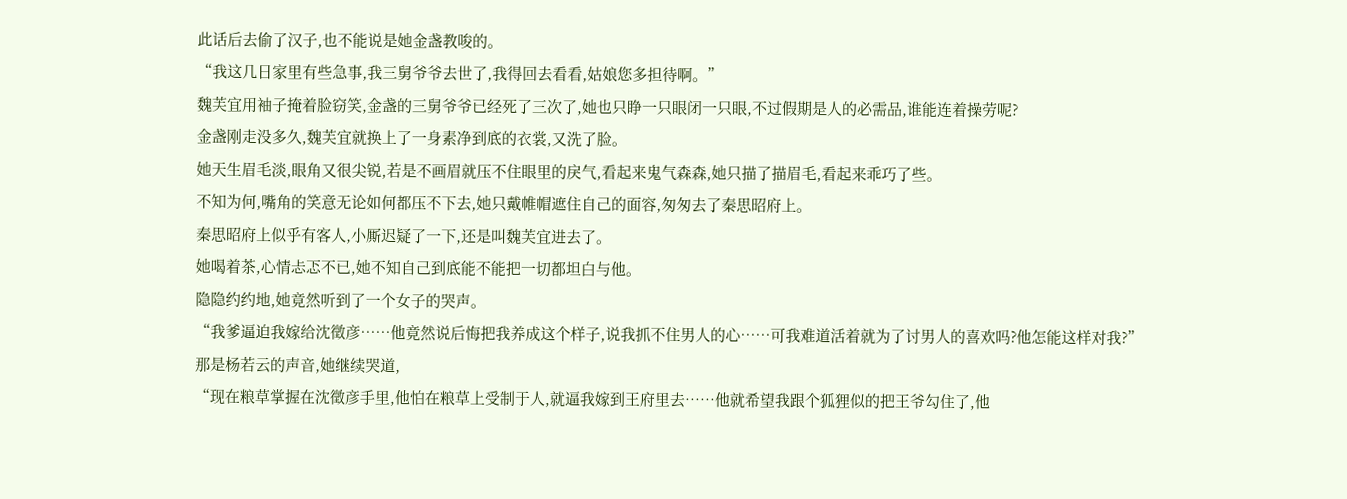此话后去偷了汉子,也不能说是她金盏教唆的。
“我这几日家里有些急事,我三舅爷爷去世了,我得回去看看,姑娘您多担待啊。”
魏芙宜用袖子掩着脸窃笑,金盏的三舅爷爷已经死了三次了,她也只睁一只眼闭一只眼,不过假期是人的必需品,谁能连着操劳呢?
金盏刚走没多久,魏芙宜就换上了一身素净到底的衣裳,又洗了脸。
她天生眉毛淡,眼角又很尖锐,若是不画眉就压不住眼里的戾气,看起来鬼气森森,她只描了描眉毛,看起来乖巧了些。
不知为何,嘴角的笑意无论如何都压不下去,她只戴帷帽遮住自己的面容,匆匆去了秦思昭府上。
秦思昭府上似乎有客人,小厮迟疑了一下,还是叫魏芙宜进去了。
她喝着茶,心情忐忑不已,她不知自己到底能不能把一切都坦白与他。
隐隐约约地,她竟然听到了一个女子的哭声。
“我爹逼迫我嫁给沈徵彦……他竟然说后悔把我养成这个样子,说我抓不住男人的心……可我难道活着就为了讨男人的喜欢吗?他怎能这样对我?”
那是杨若云的声音,她继续哭道,
“现在粮草掌握在沈徵彦手里,他怕在粮草上受制于人,就逼我嫁到王府里去……他就希望我跟个狐狸似的把王爷勾住了,他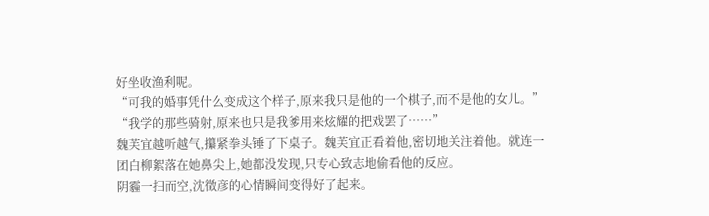好坐收渔利呢。
“可我的婚事凭什么变成这个样子,原来我只是他的一个棋子,而不是他的女儿。”
“我学的那些骑射,原来也只是我爹用来炫耀的把戏罢了……”
魏芙宜越听越气,攥紧拳头锤了下桌子。魏芙宜正看着他,密切地关注着他。就连一团白柳絮落在她鼻尖上,她都没发现,只专心致志地偷看他的反应。
阴霾一扫而空,沈徵彦的心情瞬间变得好了起来。